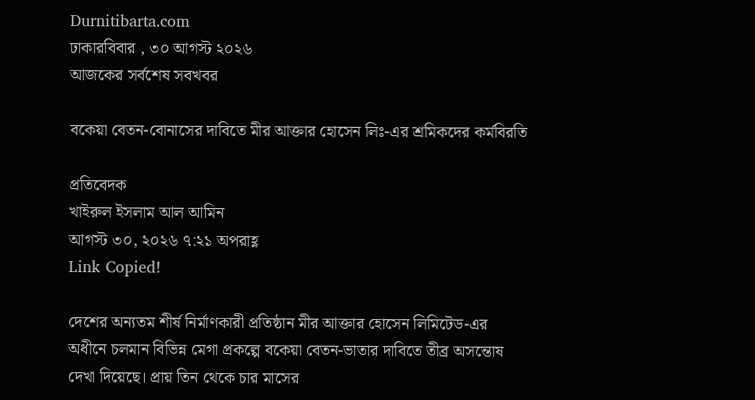Durnitibarta.com
ঢাকারবিবার , ৩০ আগস্ট ২০২৬
আজকের সর্বশেষ সবখবর

বকেয়া বেতন-বোনাসের দাবিতে মীর আক্তার হোসেন লিঃ-এর শ্রমিকদের কর্মবিরতি

প্রতিবেদক
খাইরুল ইসলাম আল আমিন
আগস্ট ৩০, ২০২৬ ৭:২১ অপরাহ্ণ
Link Copied!

দেশের অন্যতম শীর্ষ নির্মাণকারী প্রতিষ্ঠান মীর আক্তার হোসেন লিমিটেড-এর অধীনে চলমান বিভিন্ন মেগা প্রকল্পে বকেয়া বেতন-ভাতার দাবিতে তীব্র অসন্তোষ দেখা দিয়েছে। প্রায় তিন থেকে চার মাসের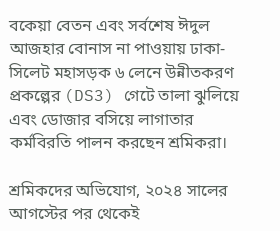বকেয়া বেতন এবং সর্বশেষ ঈদুল আজহার বোনাস না পাওয়ায় ঢাকা-সিলেট মহাসড়ক ৬ লেনে উন্নীতকরণ প্রকল্পের (DS3) গেটে তালা ঝুলিয়ে এবং ডোজার বসিয়ে লাগাতার কর্মবিরতি পালন করছেন শ্রমিকরা।

শ্রমিকদের অভিযোগ, ২০২৪ সালের আগস্টের পর থেকেই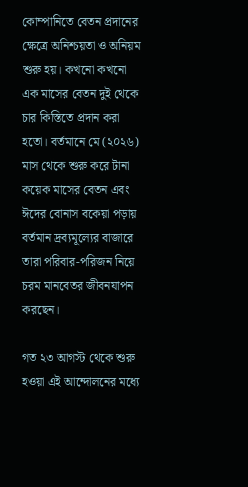কোম্পানিতে বেতন প্রদানের ক্ষেত্রে অনিশ্চয়তা ও অনিয়ম শুরু হয়। কখনো কখনো এক মাসের বেতন দুই থেকে চার কিস্তিতে প্রদান করা হতো। বর্তমানে মে (২০২৬) মাস থেকে শুরু করে টানা কয়েক মাসের বেতন এবং ঈদের বোনাস বকেয়া পড়ায় বর্তমান দ্রব্যমূল্যের বাজারে তারা পরিবার-পরিজন নিয়ে চরম মানবেতর জীবনযাপন করছেন।

গত ২৩ আগস্ট থেকে শুরু হওয়া এই আন্দোলনের মধ্যে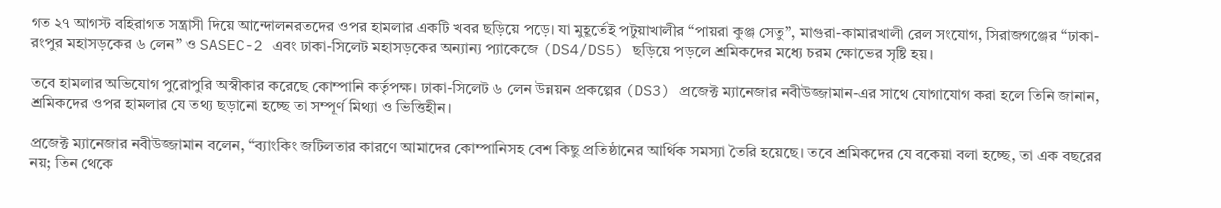গত ২৭ আগস্ট বহিরাগত সন্ত্রাসী দিয়ে আন্দোলনরতদের ওপর হামলার একটি খবর ছড়িয়ে পড়ে। যা মুহূর্তেই পটুয়াখালীর “পায়রা কুঞ্জ সেতু”, মাগুরা-কামারখালী রেল সংযোগ, সিরাজগঞ্জের “ঢাকা-রংপুর মহাসড়কের ৬ লেন” ও SASEC-2 এবং ঢাকা-সিলেট মহাসড়কের অন্যান্য প্যাকেজে (DS4/DS5) ছড়িয়ে পড়লে শ্রমিকদের মধ্যে চরম ক্ষোভের সৃষ্টি হয়।

তবে হামলার অভিযোগ পুরোপুরি অস্বীকার করেছে কোম্পানি কর্তৃপক্ষ। ঢাকা-সিলেট ৬ লেন উন্নয়ন প্রকল্পের (DS3) প্রজেক্ট ম্যানেজার নবীউজ্জামান-এর সাথে যোগাযোগ করা হলে তিনি জানান, শ্রমিকদের ওপর হামলার যে তথ্য ছড়ানো হচ্ছে তা সম্পূর্ণ মিথ্যা ও ভিত্তিহীন।

প্রজেক্ট ম্যানেজার নবীউজ্জামান বলেন, “ব্যাংকিং জটিলতার কারণে আমাদের কোম্পানিসহ বেশ কিছু প্রতিষ্ঠানের আর্থিক সমস্যা তৈরি হয়েছে। তবে শ্রমিকদের যে বকেয়া বলা হচ্ছে, তা এক বছরের নয়; তিন থেকে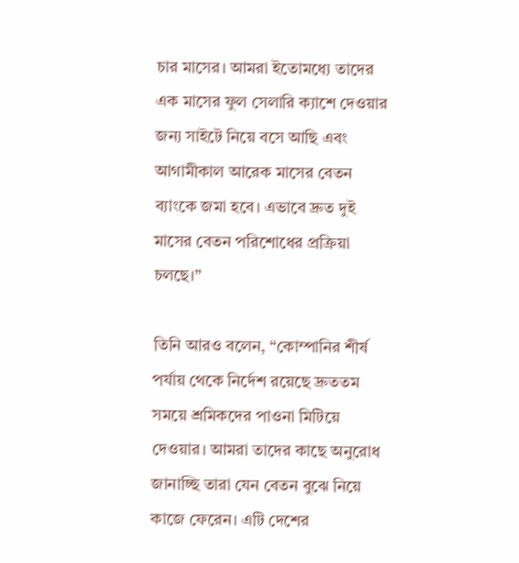চার মাসের। আমরা ইতোমধ্যে তাদের এক মাসের ফুল সেলারি ক্যাশে দেওয়ার জন্য সাইটে নিয়ে বসে আছি এবং আগামীকাল আরেক মাসের বেতন ব্যাংকে জমা হবে। এভাবে দ্রুত দুই মাসের বেতন পরিশোধের প্রক্রিয়া চলছে।”

তিনি আরও বলেন, “কোম্পানির শীর্ষ পর্যায় থেকে নির্দেশ রয়েছে দ্রুততম সময়ে শ্রমিকদের পাওনা মিটিয়ে দেওয়ার। আমরা তাদের কাছে অনুরোধ জানাচ্ছি তারা যেন বেতন বুঝে নিয়ে কাজে ফেরেন। এটি দেশের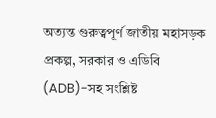অত্যন্ত গুরুত্বপূর্ণ জাতীয় মহাসড়ক প্রকল্প, সরকার ও এডিবি (ADB)-সহ সংশ্লিষ্ট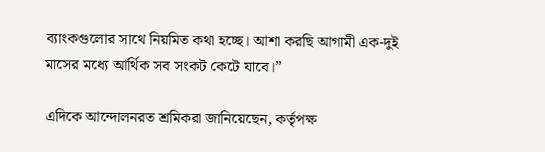ব্যাংকগুলোর সাথে নিয়মিত কথা হচ্ছে। আশা করছি আগামী এক-দুই মাসের মধ্যে আর্থিক সব সংকট কেটে যাবে।”

এদিকে আন্দোলনরত শ্রমিকরা জানিয়েছেন, কর্তৃপক্ষ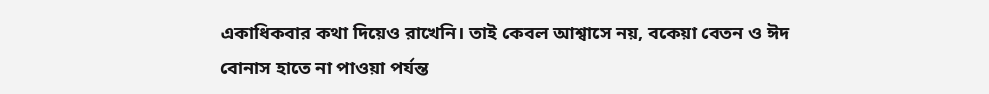একাধিকবার কথা দিয়েও রাখেনি। তাই কেবল আশ্বাসে নয়, বকেয়া বেতন ও ঈদ বোনাস হাতে না পাওয়া পর্যন্ত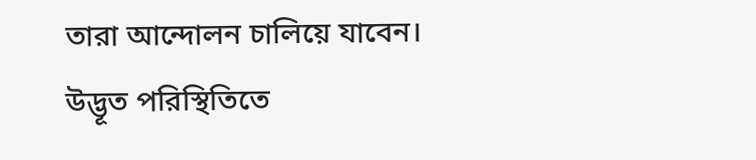তারা আন্দোলন চালিয়ে যাবেন। উদ্ভূত পরিস্থিতিতে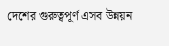দেশের গুরুত্বপূর্ণ এসব উন্নয়ন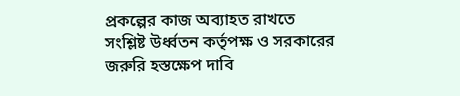প্রকল্পের কাজ অব্যাহত রাখতে সংশ্লিষ্ট উর্ধ্বতন কর্তৃপক্ষ ও সরকারের জরুরি হস্তক্ষেপ দাবি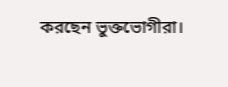করছেন ভুক্তভোগীরা।